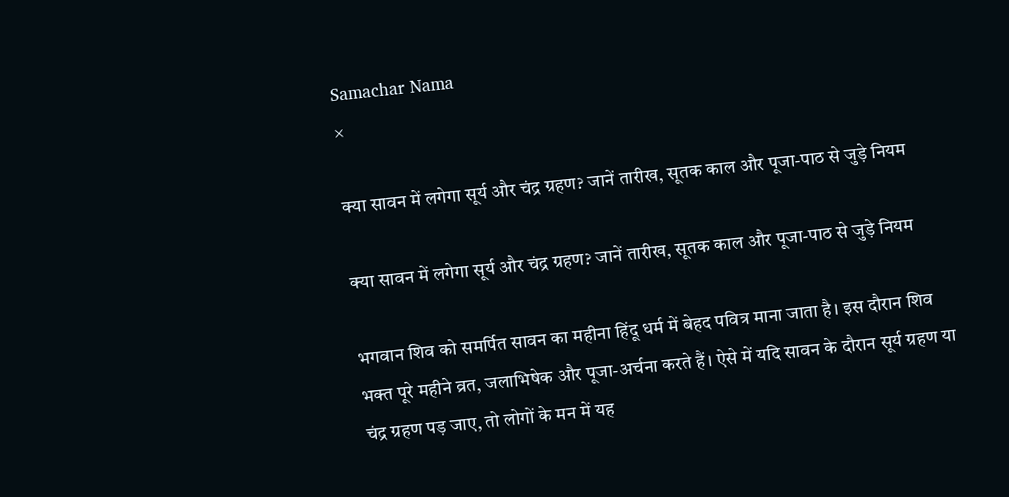Samachar Nama
×

क्या सावन में लगेगा सूर्य और चंद्र ग्रहण? जानें तारीख, सूतक काल और पूजा-पाठ से जुड़े नियम

क्या सावन में लगेगा सूर्य और चंद्र ग्रहण? जानें तारीख, सूतक काल और पूजा-पाठ से जुड़े नियम

भगवान शिव को समर्पित सावन का महीना हिंदू धर्म में बेहद पवित्र माना जाता है। इस दौरान शिव भक्त पूरे महीने व्रत, जलाभिषेक और पूजा-अर्चना करते हैं। ऐसे में यदि सावन के दौरान सूर्य ग्रहण या चंद्र ग्रहण पड़ जाए, तो लोगों के मन में यह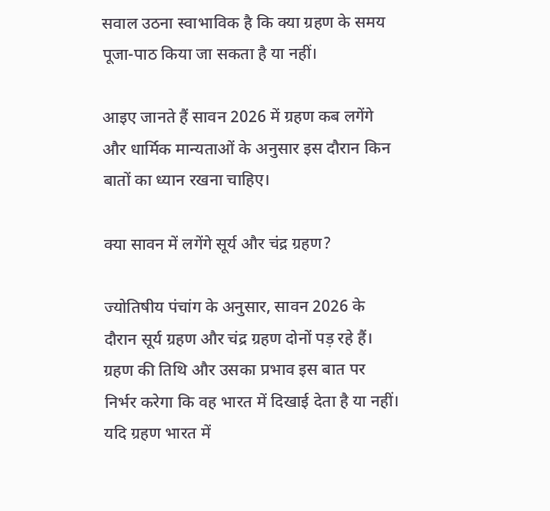सवाल उठना स्वाभाविक है कि क्या ग्रहण के समय पूजा-पाठ किया जा सकता है या नहीं।

आइए जानते हैं सावन 2026 में ग्रहण कब लगेंगे और धार्मिक मान्यताओं के अनुसार इस दौरान किन बातों का ध्यान रखना चाहिए।

क्या सावन में लगेंगे सूर्य और चंद्र ग्रहण?

ज्योतिषीय पंचांग के अनुसार, सावन 2026 के दौरान सूर्य ग्रहण और चंद्र ग्रहण दोनों पड़ रहे हैं। ग्रहण की तिथि और उसका प्रभाव इस बात पर निर्भर करेगा कि वह भारत में दिखाई देता है या नहीं। यदि ग्रहण भारत में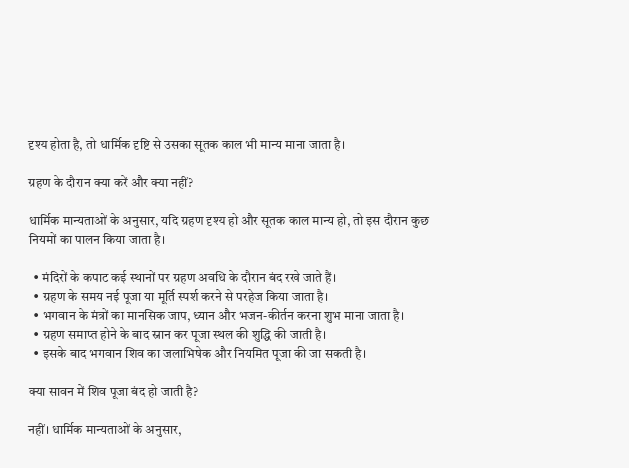दृश्य होता है, तो धार्मिक दृष्टि से उसका सूतक काल भी मान्य माना जाता है।

ग्रहण के दौरान क्या करें और क्या नहीं?

धार्मिक मान्यताओं के अनुसार, यदि ग्रहण दृश्य हो और सूतक काल मान्य हो, तो इस दौरान कुछ नियमों का पालन किया जाता है।

  • मंदिरों के कपाट कई स्थानों पर ग्रहण अवधि के दौरान बंद रखे जाते हैं।
  • ग्रहण के समय नई पूजा या मूर्ति स्पर्श करने से परहेज किया जाता है।
  • भगवान के मंत्रों का मानसिक जाप, ध्यान और भजन-कीर्तन करना शुभ माना जाता है।
  • ग्रहण समाप्त होने के बाद स्नान कर पूजा स्थल की शुद्धि की जाती है।
  • इसके बाद भगवान शिव का जलाभिषेक और नियमित पूजा की जा सकती है।

क्या सावन में शिव पूजा बंद हो जाती है?

नहीं। धार्मिक मान्यताओं के अनुसार,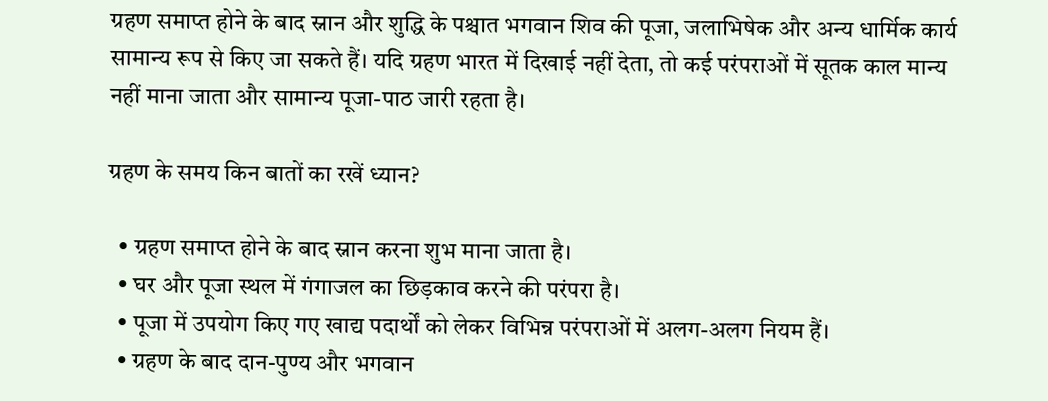ग्रहण समाप्त होने के बाद स्नान और शुद्धि के पश्चात भगवान शिव की पूजा, जलाभिषेक और अन्य धार्मिक कार्य सामान्य रूप से किए जा सकते हैं। यदि ग्रहण भारत में दिखाई नहीं देता, तो कई परंपराओं में सूतक काल मान्य नहीं माना जाता और सामान्य पूजा-पाठ जारी रहता है।

ग्रहण के समय किन बातों का रखें ध्यान?

  • ग्रहण समाप्त होने के बाद स्नान करना शुभ माना जाता है।
  • घर और पूजा स्थल में गंगाजल का छिड़काव करने की परंपरा है।
  • पूजा में उपयोग किए गए खाद्य पदार्थों को लेकर विभिन्न परंपराओं में अलग-अलग नियम हैं।
  • ग्रहण के बाद दान-पुण्य और भगवान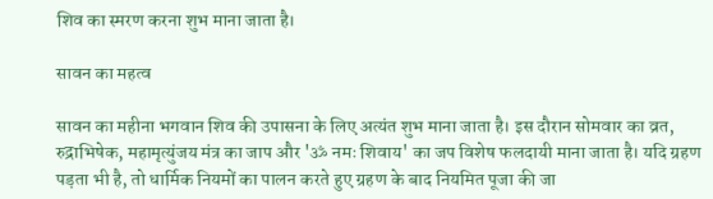शिव का स्मरण करना शुभ माना जाता है।

सावन का महत्व

सावन का महीना भगवान शिव की उपासना के लिए अत्यंत शुभ माना जाता है। इस दौरान सोमवार का व्रत, रुद्राभिषेक, महामृत्युंजय मंत्र का जाप और 'ॐ नमः शिवाय' का जप विशेष फलदायी माना जाता है। यदि ग्रहण पड़ता भी है, तो धार्मिक नियमों का पालन करते हुए ग्रहण के बाद नियमित पूजा की जा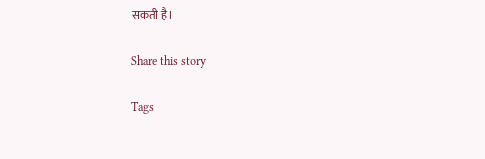सकती है।

Share this story

Tags